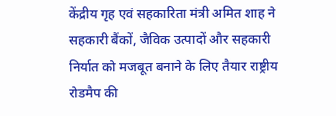केंद्रीय गृह एवं सहकारिता मंत्री अमित शाह ने सहकारी बैंकों, जैविक उत्पादों और सहकारी निर्यात को मजबूत बनाने के लिए तैयार राष्ट्रीय रोडमैप की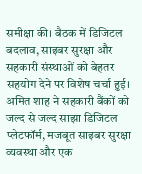समीक्षा की। बैठक में डिजिटल बदलाव, साइबर सुरक्षा और सहकारी संस्थाओं को बेहतर सहयोग देने पर विशेष चर्चा हुई। अमित शाह ने सहकारी बैंकों को जल्द से जल्द साझा डिजिटल प्लेटफॉर्म, मजबूत साइबर सुरक्षा व्यवस्था और एक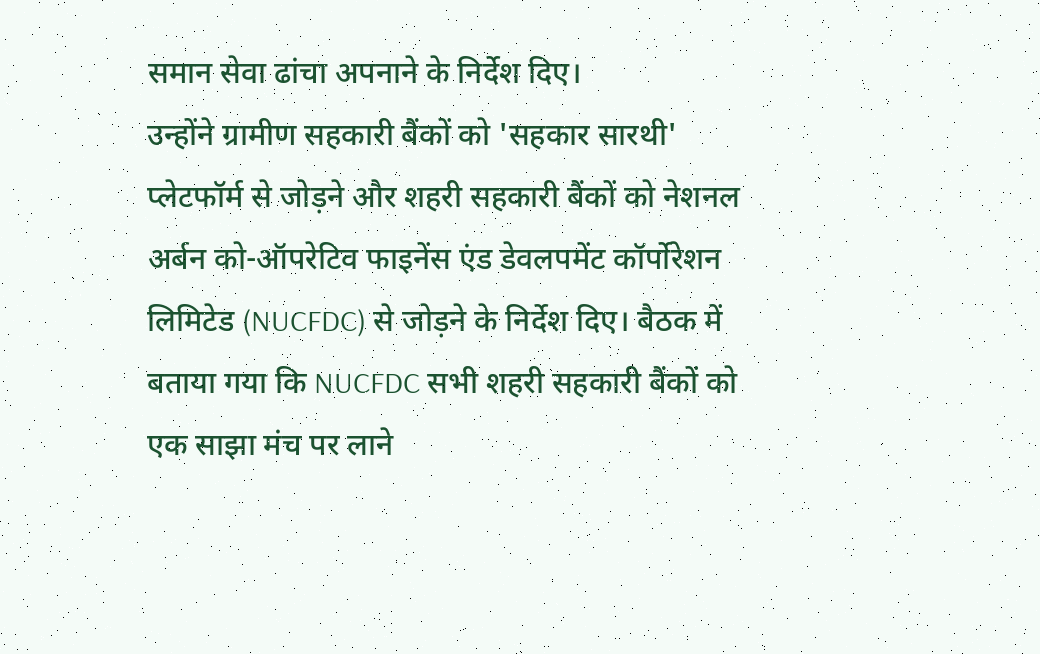समान सेवा ढांचा अपनाने के निर्देश दिए।
उन्होंने ग्रामीण सहकारी बैंकों को 'सहकार सारथी' प्लेटफॉर्म से जोड़ने और शहरी सहकारी बैंकों को नेशनल अर्बन को-ऑपरेटिव फाइनेंस एंड डेवलपमेंट कॉर्पोरेशन लिमिटेड (NUCFDC) से जोड़ने के निर्देश दिए। बैठक में बताया गया कि NUCFDC सभी शहरी सहकारी बैंकों को एक साझा मंच पर लाने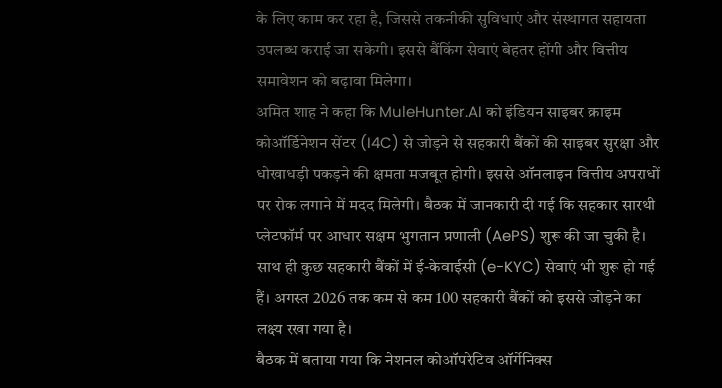के लिए काम कर रहा है, जिससे तकनीकी सुविधाएं और संस्थागत सहायता उपलब्ध कराई जा सकेगी। इससे बैंकिंग सेवाएं बेहतर होंगी और वित्तीय समावेशन को बढ़ावा मिलेगा।
अमित शाह ने कहा कि MuleHunter.AI को इंडियन साइबर क्राइम कोऑर्डिनेशन सेंटर (I4C) से जोड़ने से सहकारी बैंकों की साइबर सुरक्षा और धोखाधड़ी पकड़ने की क्षमता मजबूत होगी। इससे ऑनलाइन वित्तीय अपराधों पर रोक लगाने में मदद मिलेगी। बैठक में जानकारी दी गई कि सहकार सारथी प्लेटफॉर्म पर आधार सक्षम भुगतान प्रणाली (AePS) शुरू की जा चुकी है। साथ ही कुछ सहकारी बैंकों में ई-केवाईसी (e-KYC) सेवाएं भी शुरू हो गई हैं। अगस्त 2026 तक कम से कम 100 सहकारी बैंकों को इससे जोड़ने का लक्ष्य रखा गया है।
बैठक में बताया गया कि नेशनल कोऑपरेटिव ऑर्गेनिक्स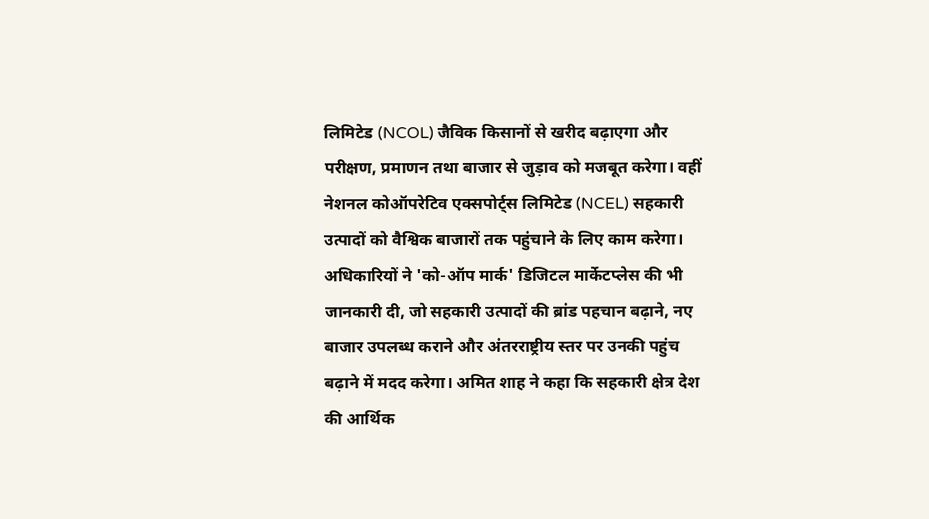लिमिटेड (NCOL) जैविक किसानों से खरीद बढ़ाएगा और परीक्षण, प्रमाणन तथा बाजार से जुड़ाव को मजबूत करेगा। वहीं नेशनल कोऑपरेटिव एक्सपोर्ट्स लिमिटेड (NCEL) सहकारी उत्पादों को वैश्विक बाजारों तक पहुंचाने के लिए काम करेगा। अधिकारियों ने 'को-ऑप मार्क' डिजिटल मार्केटप्लेस की भी जानकारी दी, जो सहकारी उत्पादों की ब्रांड पहचान बढ़ाने, नए बाजार उपलब्ध कराने और अंतरराष्ट्रीय स्तर पर उनकी पहुंच बढ़ाने में मदद करेगा। अमित शाह ने कहा कि सहकारी क्षेत्र देश की आर्थिक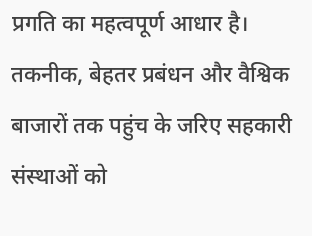प्रगति का महत्वपूर्ण आधार है। तकनीक, बेहतर प्रबंधन और वैश्विक बाजारों तक पहुंच के जरिए सहकारी संस्थाओं को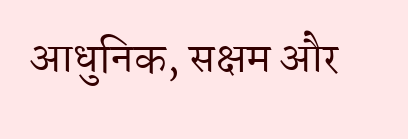आधुनिक, सक्षम और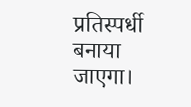प्रतिस्पर्धी बनाया जाएगा।